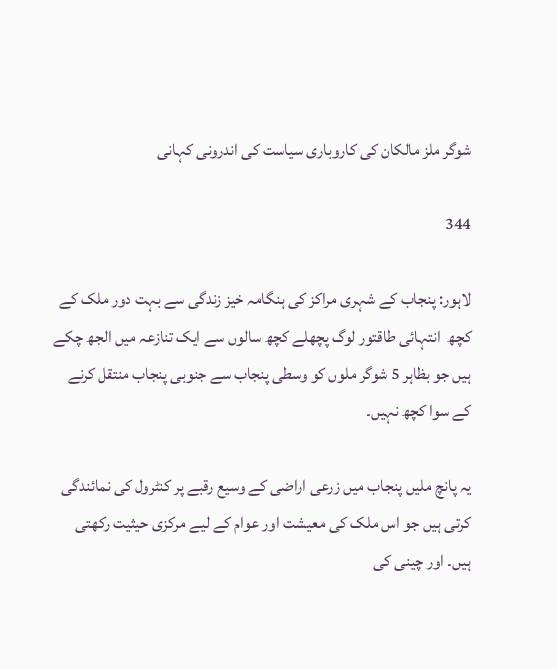شوگر ملز مالکان کی کاروباری سیاست کی اندرونی کہانی

344

لاہور: پنجاب کے شہری مراکز کی ہنگامہ خیز زندگی سے بہت دور ملک کے کچھ  انتہائی طاقتور لوگ پچھلے کچھ سالوں سے ایک تنازعہ میں الجھ چکے ہیں جو بظاہر 5 شوگر ملوں کو وسطی پنجاب سے جنوبی پنجاب منتقل کرنے کے سوا کچھ نہیں۔

یہ پانچ ملیں پنجاب میں زرعی اراضی کے وسیع رقبے پر کنٹرول کی نمائندگی کرتی ہیں جو اس ملک کی معیشت اور عوام کے لیے مرکزی حیثیت رکھتی ہیں۔ اور چینی کی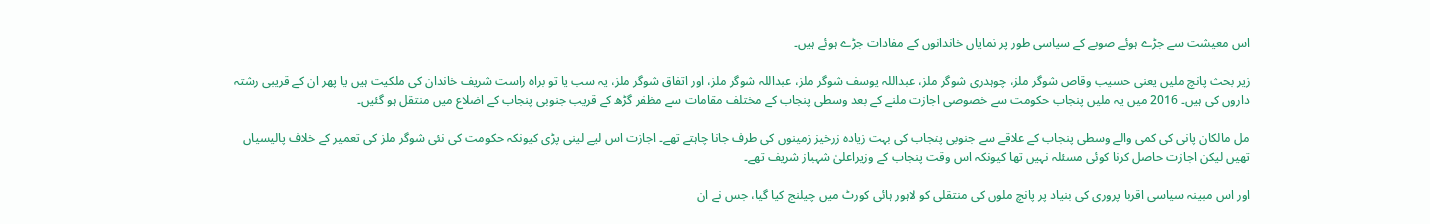اس معیشت سے جڑے ہوئے صوبے کے سیاسی طور پر نمایاں خاندانوں کے مفادات جڑے ہوئے ہیں۔

زیر بحث پانچ ملیں یعنی حسیب وقاص شوگر ملز، چوہدری شوگر ملز، عبداللہ یوسف شوگر ملز، عبداللہ شوگر ملز، اور اتفاق شوگر ملز، یہ سب یا تو براہ راست شریف خاندان کی ملکیت ہیں یا پھر ان کے قریبی رشتہ داروں کی ہیں۔ 2016 میں یہ ملیں پنجاب حکومت سے خصوصی اجازت ملنے کے بعد وسطی پنجاب کے مختلف مقامات سے مظفر گڑھ کے قریب جنوبی پنجاب کے اضلاع میں منتقل ہو گئیں۔

مل مالکان پانی کی کمی والے وسطی پنجاب کے علاقے سے جنوبی پنجاب کی بہت زیادہ زرخیز زمینوں کی طرف جانا چاہتے تھے۔ اجازت اس لیے لینی پڑی کیونکہ حکومت کی نئی شوگر ملز کی تعمیر کے خلاف پالیسیاں تھیں لیکن اجازت حاصل کرنا کوئی مسئلہ نہیں تھا کیونکہ اس وقت پنجاب کے وزیراعلیٰ شہباز شریف تھے۔

اور اس مبینہ سیاسی اقربا پروری کی بنیاد پر پانچ ملوں کی منتقلی کو لاہور ہائی کورٹ میں چیلنج کیا گیا، جس نے ان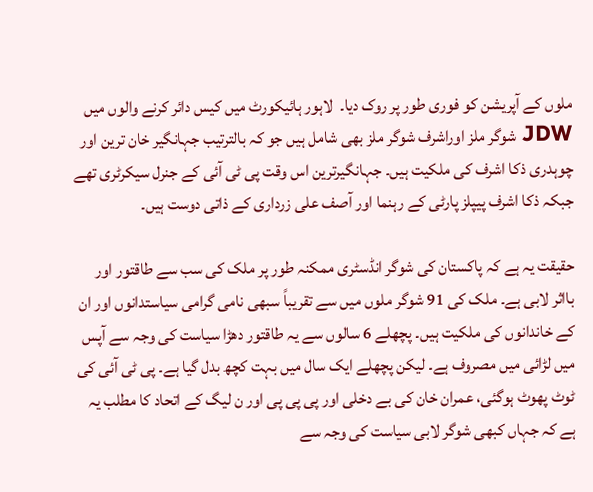ملوں کے آپریشن کو فوری طور پر روک دیا۔  لاہور ہائیکورٹ میں کیس دائر کرنے والوں میں JDW شوگر ملز اوراشرف شوگر ملز بھی شامل ہیں جو کہ بالترتیب جہانگیر خان ترین اور چوہدری ذکا اشرف کی ملکیت ہیں۔ جہانگیرترین اس وقت پی ٹی آئی کے جنرل سیکرٹری تھے جبکہ ذکا اشرف پیپلز پارٹی کے رہنما اور آصف علی زرداری کے ذاتی دوست ہیں۔

حقیقت یہ ہے کہ پاکستان کی شوگر انڈسٹری ممکنہ طور پر ملک کی سب سے طاقتور اور بااثر لابی ہے۔ ملک کی 91 شوگر ملوں میں سے تقریباً سبھی نامی گرامی سیاستدانوں اور ان کے خاندانوں کی ملکیت ہیں۔ پچھلے 6 سالوں سے یہ طاقتور دھڑا سیاست کی وجہ سے آپس میں لڑائی میں مصروف ہے۔ لیکن پچھلے ایک سال میں بہت کچھ بدل گیا ہے۔ پی ٹی آئی کی ٹوٹ پھوٹ ہوگئی، عمران خان کی بے دخلی اور پی پی پی اور ن لیگ کے اتحاد کا مطلب یہ ہے کہ جہاں کبھی شوگر لابی سیاست کی وجہ سے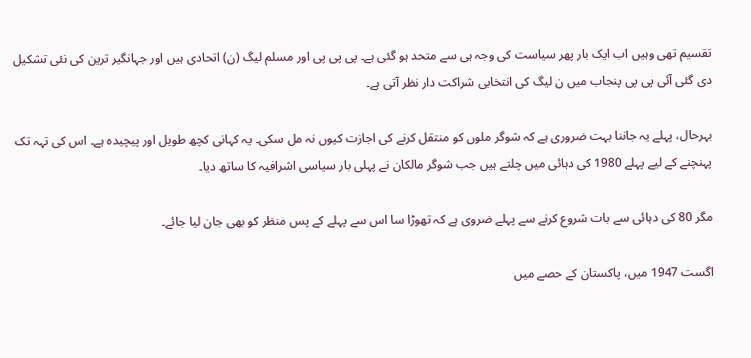تقسیم تھی وہیں اب ایک بار پھر سیاست کی وجہ ہی سے متحد ہو گئی ہے۔ پی پی پی اور مسلم لیگ (ن) اتحادی ہیں اور جہانگیر ترین کی نئی تشکیل دی گئی آئی پی پی پنجاب میں ن لیگ کی انتخابی شراکت دار نظر آتی ہے۔

بہرحال، پہلے یہ جاننا بہت ضروری ہے کہ شوگر ملوں کو منتقل کرنے کی اجازت کیوں نہ مل سکی۔ یہ کہانی کچھ طویل اور پیچیدہ ہے۔ اس کی تہہ تک پہنچنے کے لیے پہلے 1980 کی دہائی میں چلتے ہیں جب شوگر مالکان نے پہلی بار سیاسی اشرافیہ کا ساتھ دیا۔

مگر 80 کی دہائی سے بات شروع کرنے سے پہلے ضروی ہے کہ تھوڑا سا اس سے پہلے کے پس منظر کو بھی جان لیا جائے۔

اگست 1947 میں، پاکستان کے حصے میں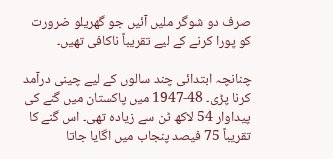صرف دو شوگر ملیں آئیں جو گھریلو ضرورت کو پورا کرنے کے لیے تقریباً ناکافی تھیں۔

چنانچہ ابتدائی چند سالوں کے لیے چینی درآمد کرنا پڑی۔ 48-1947 میں پاکستان میں گنے کی پیداوار 54 لاکھ ٹن سے زیادہ تھی۔ اس گنے کا تقریباً 75 فیصد پنجاب میں اگایا جاتا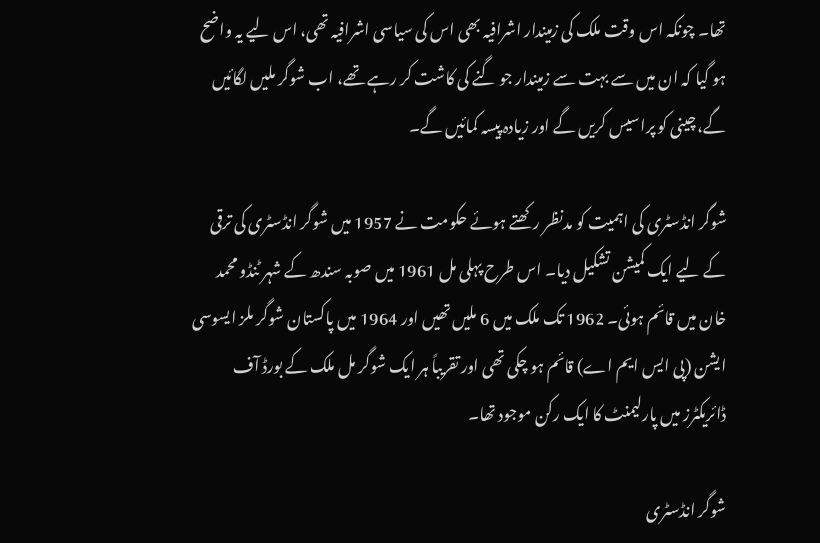تھا۔ چونکہ اس وقت ملک کی زمیندار اشرافیہ بھی اس کی سیاسی اشرافیہ تھی، اس لیے یہ واضح ہو گیا کہ ان میں سے بہت سے زمیندار جو گنے کی کاشت کر رہے تھے، اب شوگر ملیں لگائیں گے، چینی کو پراسیس کریں گے اور زیادہ پیسہ کمائیں گے۔

شوگر انڈسٹری کی اہمیت کو مدنظر رکھتے ہوئے حکومت نے 1957 میں شوگر انڈسٹری کی ترقی کے لیے ایک کمیشن تشکیل دیا۔ اس طرح پہلی مل 1961 میں صوبہ سندھ کے شہر ٹنڈو محمد خان میں قائم ہوئی۔ 1962 تک ملک میں 6 ملیں تھیں اور 1964 میں پاکستان شوگر ملز ایسوسی ایشن (پی ایس ایم اے) قائم ہو چکی تھی اور تقریباً ہر ایک شوگر مل ملک کے بورڈ آف ڈائریکٹرز میں پارلیمنٹ کا ایک رکن موجود تھا۔

شوگر انڈسٹری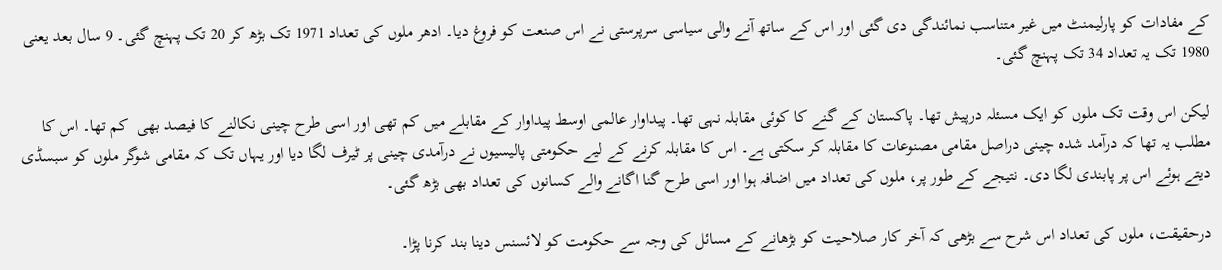کے مفادات کو پارلیمنٹ میں غیر متناسب نمائندگی دی گئی اور اس کے ساتھ آنے والی سیاسی سرپرستی نے اس صنعت کو فروغ دیا۔ ادھر ملوں کی تعداد 1971 تک بڑھ کر 20 تک پہنچ گئی۔ 9 سال بعد یعنی 1980 تک یہ تعداد 34 تک پہنچ گئی۔

لیکن اس وقت تک ملوں کو ایک مسئلہ درپیش تھا۔ پاکستان کے گنے کا کوئی مقابلہ نہی تھا۔ پیداوار عالمی اوسط پیداوار کے مقابلے میں کم تھی اور اسی طرح چینی نکالنے کا فیصد بھی  کم تھا۔ اس کا مطلب یہ تھا کہ درآمد شدہ چینی دراصل مقامی مصنوعات کا مقابلہ کر سکتی ہے۔ اس کا مقابلہ کرنے کے لیے حکومتی پالیسیوں نے درآمدی چینی پر ٹیرف لگا دیا اور یہاں تک کہ مقامی شوگر ملوں کو سبسڈی دیتے ہوئے اس پر پابندی لگا دی۔ نتیجے کے طور پر، ملوں کی تعداد میں اضافہ ہوا اور اسی طرح گنا اگانے والے کسانوں کی تعداد بھی بڑھ گئی۔

درحقیقت، ملوں کی تعداد اس شرح سے بڑھی کہ آخر کار صلاحیت کو بڑھانے کے مسائل کی وجہ سے حکومت کو لائسنس دینا بند کرنا پڑا۔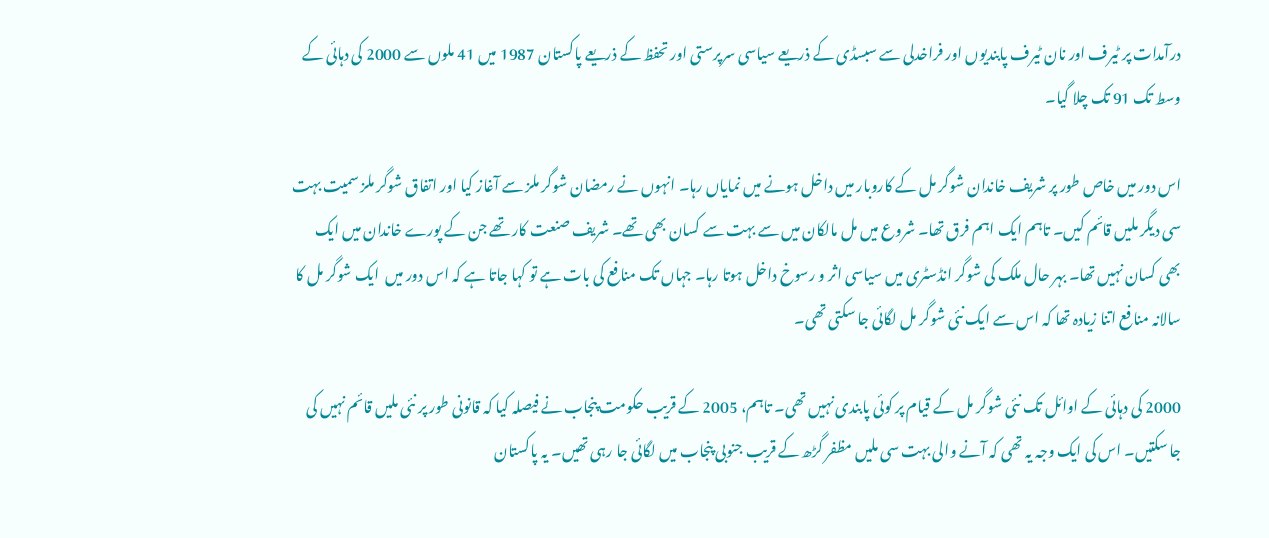درآمدات پر ٹیرف اور نان ٹیرف پابندیوں اور فراخدلی سے سبسڈی کے ذریعے سیاسی سرپرستی اور تحفظ کے ذریعے پاکستان 1987 میں 41 ملوں سے 2000 کی دہائی کے وسط تک 91 تک چلا گیا۔

اس دور میں خاص طور پر شریف خاندان شوگر مل کے کاروبار میں داخل ہونے میں نمایاں رہا۔ انہوں نے رمضان شوگر ملز سے آغاز کیا اور اتفاق شوگر ملز سمیت بہت سی دیگر ملیں قائم کیں۔ تاہم ایک اہم فرق تھا۔ شروع میں مل مالکان میں سے بہت سے کسان بھی تھے۔ شریف صنعت کار تھے جن کے پورے خاندان میں ایک بھی کسان نہیں تھا۔ بہر حال ملک کی شوگر انڈسٹری میں سیاسی اثر و رسوخ داخل ہوتا رہا۔ جہاں تک منافع کی بات ہے تو کہا جاتا ہے کہ اس دور میں  ایک شوگر مل کا سالانہ منافع اتنا زیادہ تھا کہ اس سے ایک نئی شوگر مل لگائی جا سکتی تھی۔

2000 کی دہائی کے اوائل تک نئی شوگر مل کے قیام پر کوئی پابندی نہیں تھی۔ تاہم، 2005 کے قریب حکومت پنجاب نے فیصلہ کیا کہ قانونی طور پر نئی ملیں قائم نہیں کی جا سکتیں۔ اس کی ایک وجہ یہ تھی کہ آنے والی بہت سی ملیں مظفر گڑھ کے قریب جنوبی پنجاب میں لگائی جا رہی تھیں۔ یہ پاکستان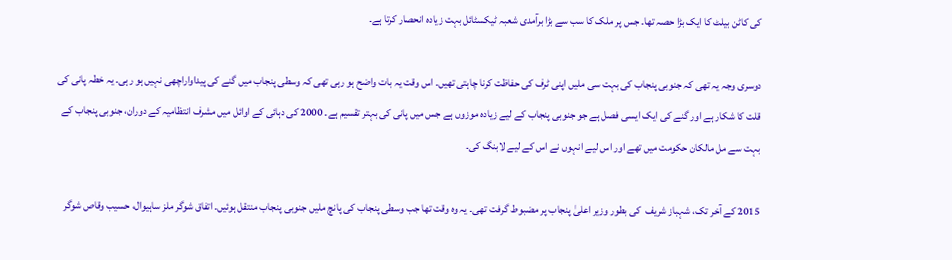کی کاٹن بیلٹ کا ایک بڑا حصہ تھا۔ جس پر ملک کا سب سے بڑا برآمدی شعبہ ٹیکسٹائل بہت زیادہ انحصار کرتا ہے۔

دوسری وجہ یہ تھی کہ جنوبی پنجاب کی بہت سی ملیں اپنی ٹرف کی حفاظت کرنا چاہتی تھیں۔ اس وقت یہ بات واضح ہو رہی تھی کہ وسطی پنجاب میں گنے کی پیداواراچھی نہیں ہو رہی۔ یہ خطہ پانی کی قلت کا شکار ہے اور گنے کی ایک ایسی فصل ہے جو جنوبی پنجاب کے لیے زیادہ موزوں ہے جس میں پانی کی بہتر تقسیم ہے۔ 2000 کی دہائی کے اوائل میں مشرف انتظامیہ کے دوران، جنوبی پنجاب کے بہت سے مل مالکان حکومت میں تھے اور اس لیے انہوں نے اس کے لیے لابنگ کی۔

2015 کے آخر تک، شہباز شریف  کی بطور وزیر اعلیٰ پنجاب پر مضبوط گرفت تھی۔ یہ وہ وقت تھا جب وسطی پنجاب کی پانچ ملیں جنوبی پنجاب منتقل ہوئیں۔ اتفاق شوگر ملز ساہیوال، حسیب وقاص شوگر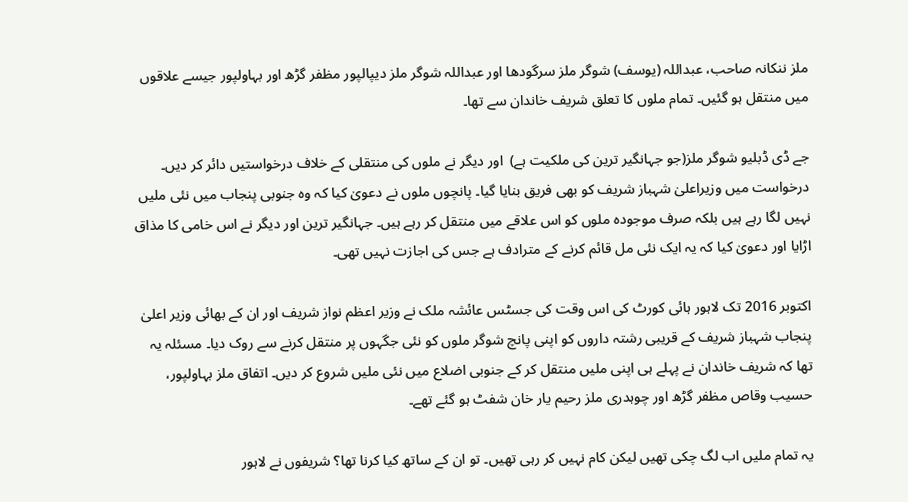ملز ننکانہ صاحب، عبداللہ (یوسف) شوگر ملز سرگودھا اور عبداللہ شوگر ملز دیپالپور مظفر گڑھ اور بہاولپور جیسے علاقوں میں منتقل ہو گئیں۔ تمام ملوں کا تعلق شریف خاندان سے تھا۔

جے ڈی ڈبلیو شوگر ملز(جو جہانگیر ترین کی ملکیت ہے)  اور دیگر نے ملوں کی منتقلی کے خلاف درخواستیں دائر کر دیں۔ درخواست میں وزیراعلیٰ شہباز شریف کو بھی فریق بنایا گیا۔ پانچوں ملوں نے دعویٰ کیا کہ وہ جنوبی پنجاب میں نئی ملیں نہیں لگا رہے ہیں بلکہ صرف موجودہ ملوں کو اس علاقے میں منتقل کر رہے ہیں۔ جہانگیر ترین اور دیگر نے اس خامی کا مذاق اڑایا اور دعویٰ کیا کہ یہ ایک نئی مل قائم کرنے کے مترادف ہے جس کی اجازت نہیں تھی۔

اکتوبر 2016 تک لاہور ہائی کورٹ کی اس وقت کی جسٹس عائشہ ملک نے وزیر اعظم نواز شریف اور ان کے بھائی وزیر اعلیٰ پنجاب شہباز شریف کے قریبی رشتہ داروں کو اپنی پانچ شوگر ملوں کو نئی جگہوں پر منتقل کرنے سے روک دیا۔ مسئلہ یہ تھا کہ شریف خاندان نے پہلے ہی اپنی ملیں منتقل کر کے جنوبی اضلاع میں نئی ملیں شروع کر دیں۔ اتفاق ملز بہاولپور، حسیب وقاص مظفر گڑھ اور چوہدری ملز رحیم یار خان شفٹ ہو گئے تھے۔

یہ تمام ملیں اب لگ چکی تھیں لیکن کام نہیں کر رہی تھیں۔ تو ان کے ساتھ کیا کرنا تھا؟ شریفوں نے لاہور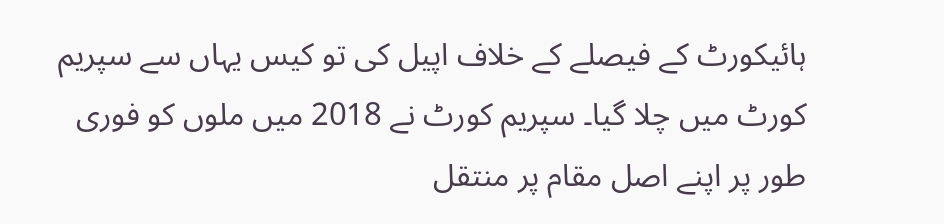ہائیکورٹ کے فیصلے کے خلاف اپیل کی تو کیس یہاں سے سپریم کورٹ میں چلا گیا۔ سپریم کورٹ نے 2018 میں ملوں کو فوری طور پر اپنے اصل مقام پر منتقل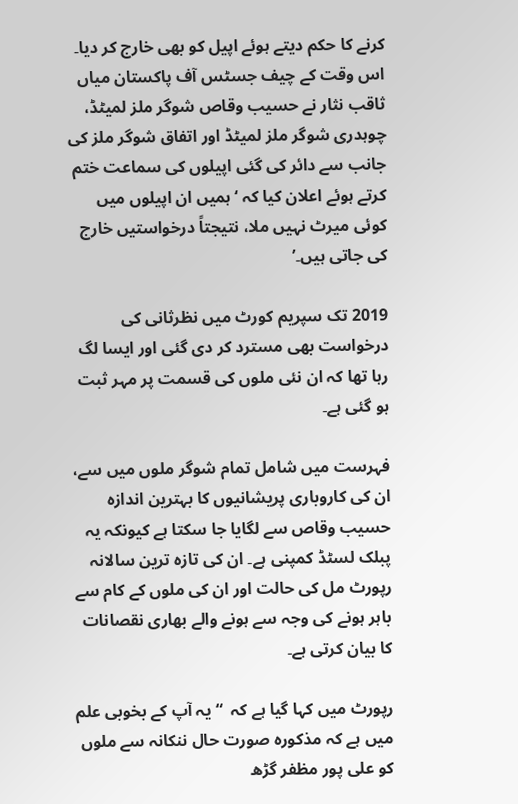کرنے کا حکم دیتے ہوئے اپیل کو بھی خارج کر دیا۔ اس وقت کے چیف جسٹس آف پاکستان میاں ثاقب نثار نے حسیب وقاص شوگر ملز لمیٹڈ، چوہدری شوگر ملز لمیٹڈ اور اتفاق شوگر ملز کی جانب سے دائر کی گئی اپیلوں کی سماعت ختم کرتے ہوئے اعلان کیا کہ ‘ہمیں ان اپیلوں میں کوئی میرٹ نہیں ملا، نتیجتاً درخواستیں خارج کی جاتی ہیں۔’

2019 تک سپریم کورٹ میں نظرثانی کی درخواست بھی مسترد کر دی گئی اور ایسا لگ رہا تھا کہ ان نئی ملوں کی قسمت پر مہر ثبت ہو گئی ہے۔

فہرست میں شامل تمام شوگر ملوں میں سے، ان کی کاروباری پریشانیوں کا بہترین اندازہ حسیب وقاص سے لگایا جا سکتا ہے کیونکہ یہ پبلک لسٹڈ کمپنی ہے۔ ان کی تازہ ترین سالانہ رپورٹ مل کی حالت اور ان کی ملوں کے کام سے باہر ہونے کی وجہ سے ہونے والے بھاری نقصانات کا بیان کرتی ہے۔

رپورٹ میں کہا گیا ہے کہ  “یہ آپ کے بخوبی علم میں ہے کہ مذکورہ صورت حال ننکانہ سے ملوں کو علی پور مظفر گڑھ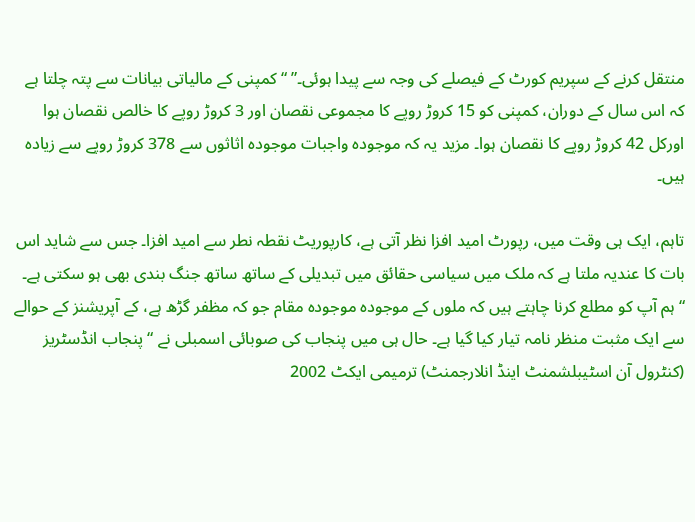منتقل کرنے کے سپریم کورٹ کے فیصلے کی وجہ سے پیدا ہوئی۔” “کمپنی کے مالیاتی بیانات سے پتہ چلتا ہے کہ اس سال کے دوران، کمپنی کو 15 کروڑ روپے کا مجموعی نقصان اور 3 کروڑ روپے کا خالص نقصان ہوا اورکل 42 کروڑ روپے کا نقصان ہوا۔ مزید یہ کہ موجودہ واجبات موجودہ اثاثوں سے 378 کروڑ روپے سے زیادہ ہیں۔

تاہم، ایک ہی وقت میں، رپورٹ امید افزا نظر آتی ہے، کارپوریٹ نقطہ نطر سے امید افزا۔ جس سے شاید اس بات کا عندیہ ملتا ہے کہ ملک میں سیاسی حقائق میں تبدیلی کے ساتھ ساتھ جنگ بندی بھی ہو سکتی ہے۔ “ہم آپ کو مطلع کرنا چاہتے ہیں کہ ملوں کے موجودہ موجودہ مقام جو کہ مظفر گڑھ ہے، کے آپریشنز کے حوالے سے ایک مثبت منظر نامہ تیار کیا گیا ہے۔ حال ہی میں پنجاب کی صوبائی اسمبلی نے “پنجاب انڈسٹریز (کنٹرول آن اسٹیبلشمنٹ اینڈ انلارجمنٹ) ترمیمی ایکٹ 2002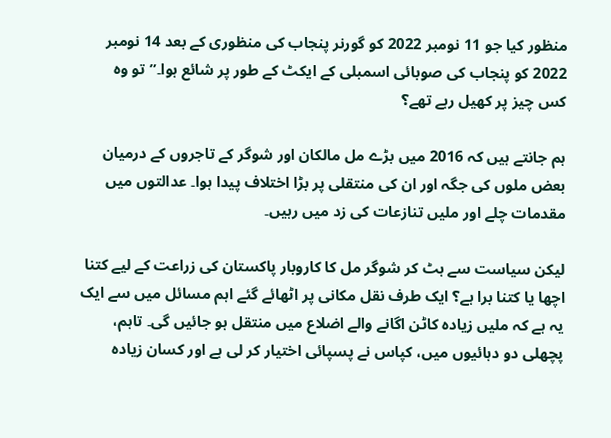منظور کیا جو 11 نومبر 2022 کو گورنر پنجاب کی منظوری کے بعد 14 نومبر 2022 کو پنجاب کی صوبائی اسمبلی کے ایکٹ کے طور پر شائع ہوا۔” تو وہ کس چیز پر کھیل رہے تھے؟

ہم جانتے ہیں کہ 2016 میں بڑے مل مالکان اور شوگر کے تاجروں کے درمیان بعض ملوں کی جگہ اور ان کی منتقلی پر بڑا اختلاف پیدا ہوا۔ عدالتوں میں مقدمات چلے اور ملیں تنازعات کی زد میں رہیں۔

لیکن سیاست سے ہٹ کر شوگر مل کا کاروبار پاکستان کی زراعت کے لیے کتنا اچھا یا کتنا برا ہے؟ ایک طرف نقل مکانی پر اٹھائے گئے اہم مسائل میں سے ایک یہ ہے کہ ملیں زیادہ کاٹن اگانے والے اضلاع میں منتقل ہو جائیں گی۔ تاہم، پچھلی دو دہائیوں میں، کپاس نے پسپائی اختیار کر لی ہے اور کسان زیادہ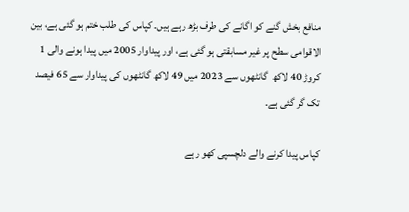منافع بخش گنے کو اگانے کی طرف بڑھ رہے ہیں۔ کپاس کی طلب ختم ہو گئی ہے، بین الاقوامی سطح پر غیر مسابقتی ہو گئی ہے، اور پیداوار 2005 میں پیدا ہونے والی 1 کروڑ 40 لاکھ  گانٹھوں سے 2023 میں 49 لاکھ گانٹھوں کی پیداوار سے 65 فیصد تک گر گئی ہے۔

کپاس پیدا کرنے والے دلچسپی کھو رہے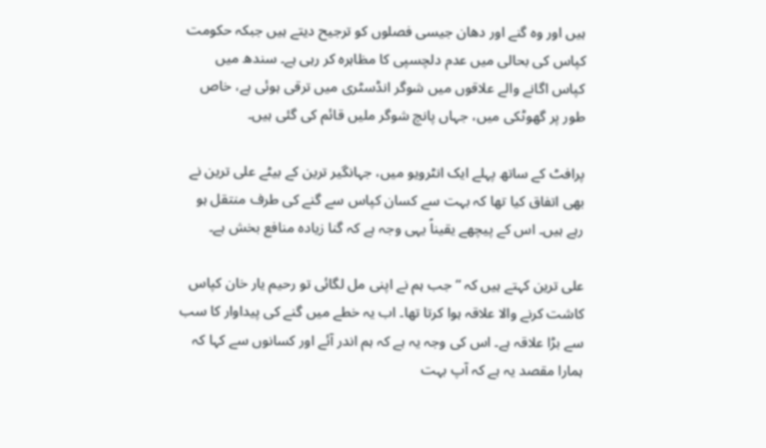ہیں اور وہ گنے اور دھان جیسی فصلوں کو ترجیح دیتے ہیں جبکہ حکومت کپاس کی بحالی میں عدم دلچسپی کا مظاہرہ کر رہی ہے۔ سندھ میں کپاس اگانے والے علاقوں میں شوگر انڈسٹری میں ترقی ہوئی ہے، خاص طور پر گھوٹکی میں، جہاں پانچ شوگر ملیں قائم کی گئی ہیں۔

پرافٹ کے ساتھ پہلے ایک انٹرویو میں، جہانگیر ترین کے بیٹے علی ترین نے بھی اتفاق کیا تھا کہ بہت سے کسان کپاس سے گنے کی طرف منتقل ہو رہے ہیں۔ اس کے پیچھے یقیناً یہی وجہ ہے کہ گنا زیادہ منافع بخش ہے۔

علی ترین کہتے ہیں کہ “جب ہم نے اپنی مل لگائی تو رحیم یار خان کپاس کاشت کرنے والا علاقہ ہوا کرتا تھا۔ اب یہ خطے میں گنے کی پیداوار کا سب سے بڑا علاقہ ہے۔ اس کی وجہ یہ ہے کہ ہم اندر آئے اور کسانوں سے کہا کہ ہمارا مقصد یہ ہے کہ آپ بہت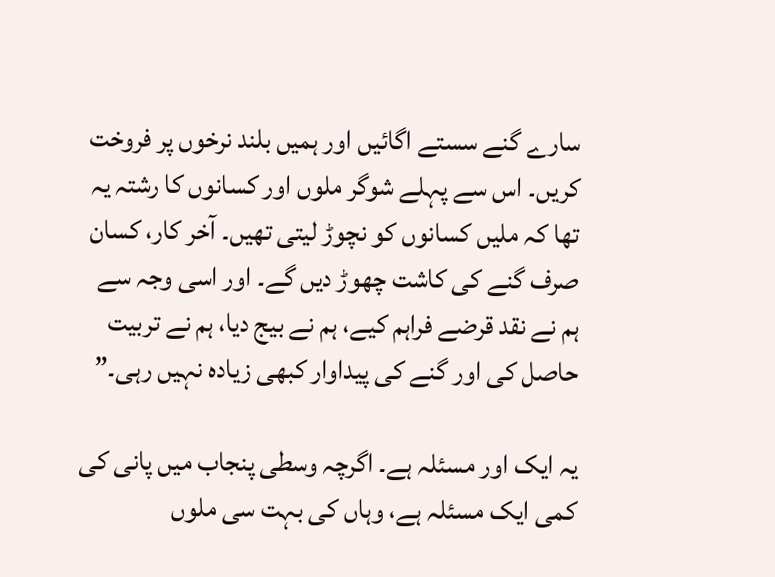سارے گنے سستے اگائیں اور ہمیں بلند نرخوں پر فروخت کریں۔ اس سے پہلے شوگر ملوں اور کسانوں کا رشتہ یہ تھا کہ ملیں کسانوں کو نچوڑ لیتی تھیں۔ آخر کار، کسان صرف گنے کی کاشت چھوڑ دیں گے۔ اور اسی وجہ سے ہم نے نقد قرضے فراہم کیے، ہم نے بیج دیا، ہم نے تربیت حاصل کی اور گنے کی پیداوار کبھی زیادہ نہیں رہی۔”

یہ ایک اور مسئلہ ہے۔ اگرچہ وسطی پنجاب میں پانی کی کمی ایک مسئلہ ہے، وہاں کی بہت سی ملوں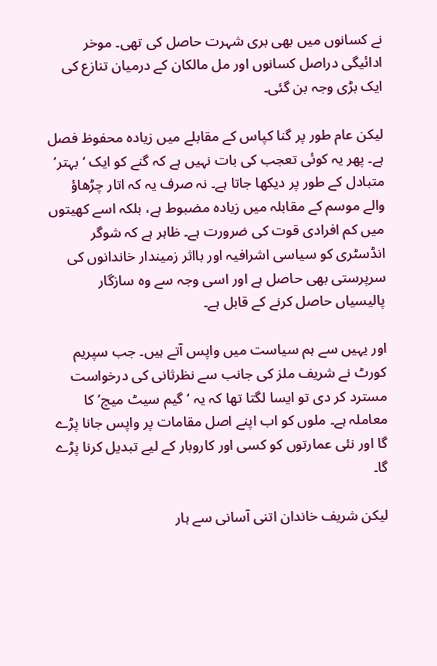نے کسانوں میں بھی بری شہرت حاصل کی تھی۔ موخر ادائیگی دراصل کسانوں اور مل مالکان کے درمیان تنازع کی ایک بڑی وجہ بن گئی۔

لیکن عام طور پر گنا کپاس کے مقابلے میں زیادہ محفوظ فصل ہے۔ پھر یہ کوئی تعجب کی بات نہیں ہے کہ گنے کو ایک ‘بہتر’ متبادل کے طور پر دیکھا جاتا ہے۔ نہ صرف یہ کہ اتار چڑھاؤ والے موسم کے مقابلہ میں زیادہ مضبوط ہے، بلکہ اسے کھیتوں میں کم افرادی قوت کی ضرورت ہے۔ ظاہر ہے کہ شوگر انڈسٹری کو سیاسی اشرافیہ اور بااثر زمیندار خاندانوں کی سرپرستی بھی حاصل ہے اور اسی وجہ سے وہ سازگار پالیسیاں حاصل کرنے کے قابل ہے۔

اور یہیں سے ہم سیاست میں واپس آتے ہیں۔ جب سپریم کورٹ نے شریف ملز کی جانب سے نظرثانی کی درخواست مسترد کر دی تو ایسا لگتا تھا کہ یہ ‘گیم سیٹ میچ’ کا معاملہ ہے۔ ملوں کو اب اپنے اصل مقامات پر واپس جانا پڑے گا اور نئی عمارتوں کو کسی اور کاروبار کے لیے تبدیل کرنا پڑے گا۔

لیکن شریف خاندان اتنی آسانی سے ہار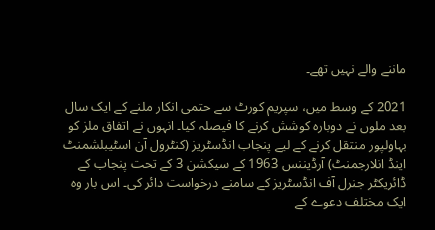ماننے والے نہیں تھے۔

2021 کے وسط میں، سپریم کورٹ سے حتمی انکار ملنے کے ایک سال بعد ملوں نے دوبارہ کوشش کرنے کا فیصلہ کیا۔ انہوں نے اتفاق ملز کو بہاولپور منتقل کرنے کے لیے پنجاب انڈسٹریز (کنٹرول آن اسٹیبلشمنٹ اینڈ انلارجمنٹ) آرڈیننس 1963 کے سیکشن 3 کے تحت پنجاب کے ڈائریکٹر جنرل آف انڈسٹریز کے سامنے درخواست دائر کی۔ اس بار وہ ایک مختلف دعوے کے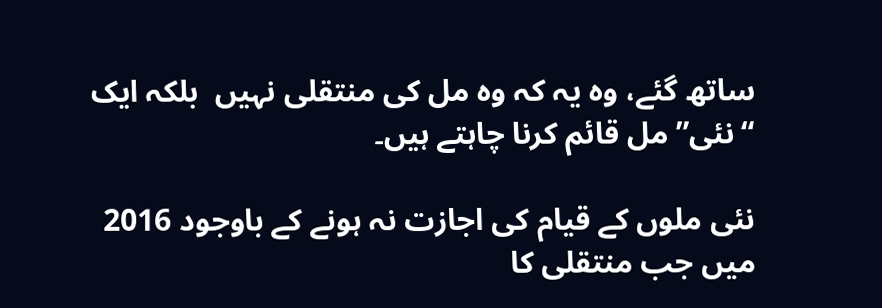ساتھ گئے، وہ یہ کہ وہ مل کی منتقلی نہیں  بلکہ ایک “نئی” مل قائم کرنا چاہتے ہیں۔

نئی ملوں کے قیام کی اجازت نہ ہونے کے باوجود 2016 میں جب منتقلی کا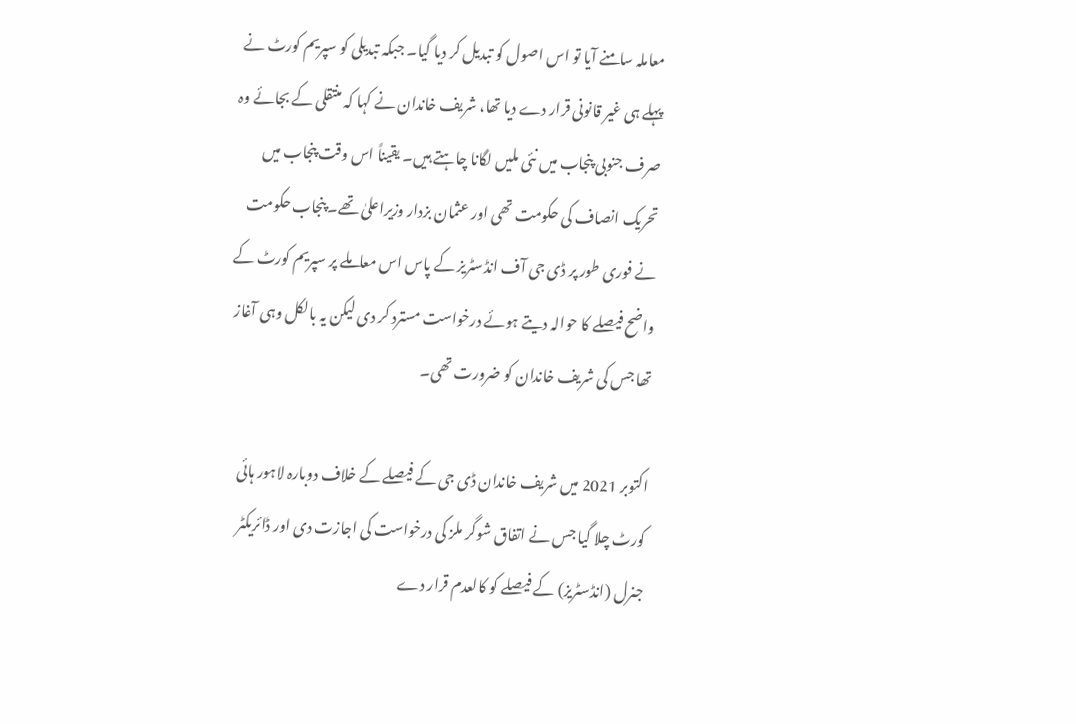معاملہ سامنے آیا تو اس اصول کو تبدیل کر دیا گیا۔ جبکہ تبدیلی کو سپریم کورٹ نے پہلے ہی غیر قانونی قرار دے دیا تھا، شریف خاندان نے کہا کہ منتقلی کے بجائے وہ صرف جنوبی پنجاب میں نئی ملیں لگانا چاہتے ہیں۔ یقیناً اس وقت پنجاب میں تحریک انصاف کی حکومت تھی اور عثمان بزدار وزیراعلیٰ تھے۔ پنجاب حکومت نے فوری طور پر ڈی جی آف انڈسٹریز کے پاس اس معاملے پر سپریم کورٹ کے واضح فیصلے کا حوالہ دیتے ہوئے درخواست مسترد کر دی لیکن یہ بالکل وہی آغاز تھا جس کی شریف خاندان کو ضرورت تھی۔

اکتوبر 2021 میں شریف خاندان ڈی جی کے فیصلے کے خلاف دوبارہ لاہور ہائی کورٹ چلا گیا جس نے اتفاق شوگر ملز کی درخواست کی اجازت دی اور ڈائریکٹر جنرل (انڈسٹریز) کے فیصلے کو کالعدم قرار دے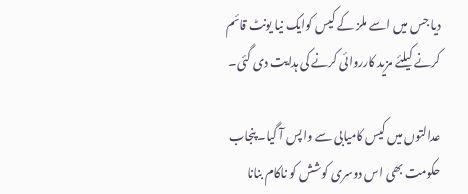دیا جس میں اسے ملز کے کیس کوایک نیا یونٹ قائم کرنے کیلئے مزید کارروائی کرنے کی ہدایت دی گئی۔

عدالتوں میں کیس کامیابی سے واپس آ گیا۔ پنجاب حکومت بھی اس دوسری کوشش کو ناکام بنانا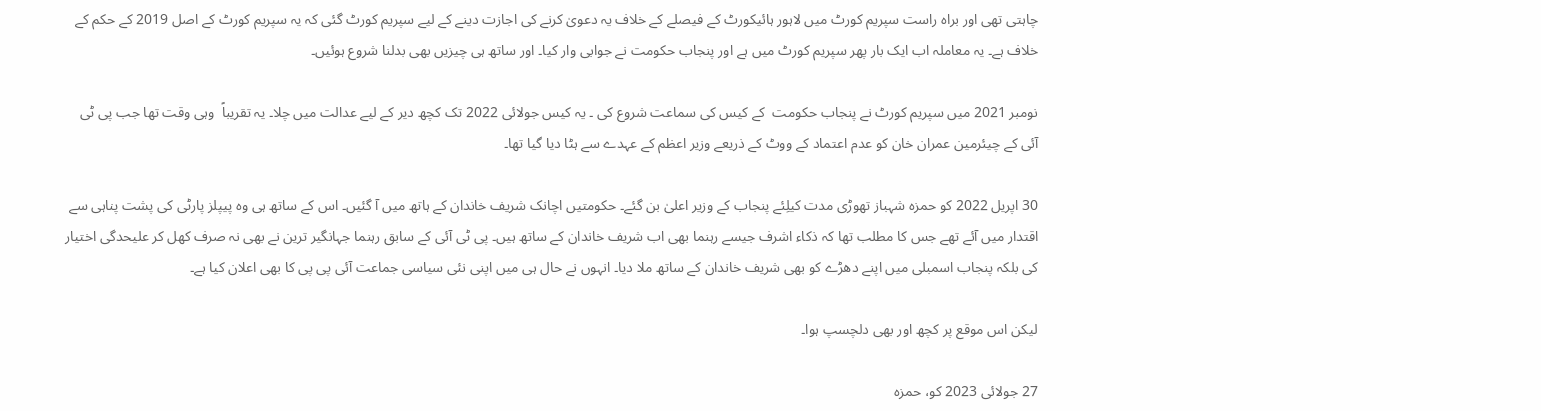چاہتی تھی اور براہ راست سپریم کورٹ میں لاہور ہائیکورٹ کے فیصلے کے خلاف یہ دعویٰ کرنے کی اجازت دینے کے لیے سپریم کورٹ گئی کہ یہ سپریم کورٹ کے اصل 2019 کے حکم کے خلاف ہے۔ یہ معاملہ اب ایک بار پھر سپریم کورٹ میں ہے اور پنجاب حکومت نے جوابی وار کیا۔ اور ساتھ ہی چیزیں بھی بدلنا شروع ہوئیں۔

نومبر 2021 میں سپریم کورٹ نے پنجاب حکومت  کے کیس کی سماعت شروع کی ۔ یہ کیس جولائی 2022 تک کچھ دیر کے لیے عدالت میں چلا۔ یہ تقریباً  وہی وقت تھا جب پی ٹی آئی کے چیئرمین عمران خان کو عدم اعتماد کے ووٹ کے ذریعے وزیر اعظم کے عہدے سے ہٹا دیا گیا تھا۔

30 اپریل 2022 کو حمزہ شہباز تھوڑی مدت کیلِئے پنجاب کے وزیر اعلیٰ بن گئے۔ حکومتیں اچانک شریف خاندان کے ہاتھ میں آ گئیں۔ اس کے ساتھ ہی وہ پیپلز پارٹی کی پشت پناہی سے اقتدار میں آئے تھے جس کا مطلب تھا کہ ذکاء اشرف جیسے رہنما بھی اب شریف خاندان کے ساتھ ہیں۔ پی ٹی آئی کے سابق رہنما جہانگیر ترین نے بھی نہ صرف کھل کر علیحدگی اختیار کی بلکہ پنجاب اسمبلی میں اپنے دھڑے کو بھی شریف خاندان کے ساتھ ملا دیا۔ انہوں نے حال ہی میں اپنی نئی سیاسی جماعت آئی پی پی کا بھی اعلان کیا ہے۔

لیکن اس موقع پر کچھ اور بھی دلچسپ ہوا۔

27 جولائی 2023 کو، حمزہ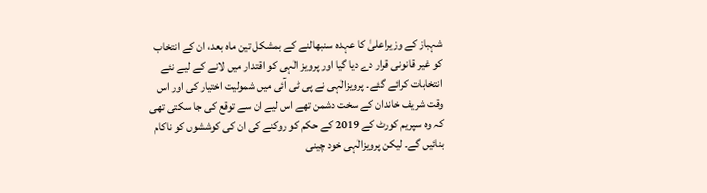شہباز کے وزیراعلیٰ کا عہدہ سنبھالنے کے بمشکل تین ماہ بعد، ان کے انتخاب کو غیر قانونی قرار دے دیا گیا اور پرویز الٰہی کو اقتدار میں لانے کے لیے نئے انتخابات کرائے گئے۔ پرویزالٰہی نے پی ٹی آئی میں شمولیت اختیار کی اور اس وقت شریف خاندان کے سخت دشمن تھے اس لیے ان سے توقع کی جا سکتی تھی کہ وہ سپریم کورٹ کے 2019 کے حکم کو روکنے کی ان کی کوششوں کو ناکام بنائیں گے۔ لیکن پرویزالٰہی خود چینی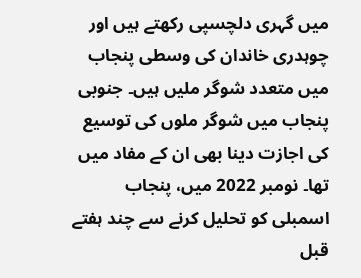میں گہری دلچسپی رکھتے ہیں اور چوہدری خاندان کی وسطی پنجاب میں متعدد شوگر ملیں ہیں۔ جنوبی پنجاب میں شوگر ملوں کی توسیع کی اجازت دینا بھی ان کے مفاد میں تھا۔ نومبر 2022 میں، پنجاب اسمبلی کو تحلیل کرنے سے چند ہفتے قبل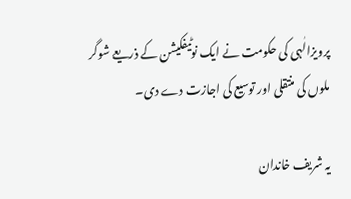پرویزالٰہی کی حکومت نے ایک نوٹیفکیشن کے ذریعے شوگر ملوں کی منتقلی اور توسیع کی اجازت دے دی۔

یہ شریف خاندان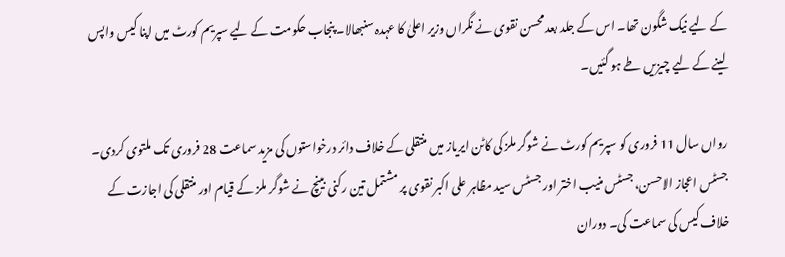کے لیے نیک شگون تھا۔ اس کے جلد بعد محسن نقوی نے نگراں وزیر اعلیٰ کا عہدہ سنبھالا۔ پنجاب حکومت کے لیے سپریم کورٹ میں اپنا کیس واپس لینے کے لیے چیزیں طے ہو گئیں۔

رواں سال 11 فروری کو سپریم کورٹ نے شوگر ملز کی کاٹن ایریاز میں منتقلی کے خلاف دائر درخواستوں کی مزید سماعت 28 فروری تک ملتوی کردی۔ جسٹس اعجاز الاحسن، جسٹس منیب اختر اور جسٹس سید مظاہر علی اکبر نقوی پر مشتمل تین رکنی بینچ نے شوگر ملز کے قیام اور منتقلی کی اجازت کے خلاف کیس کی سماعت کی۔ دوران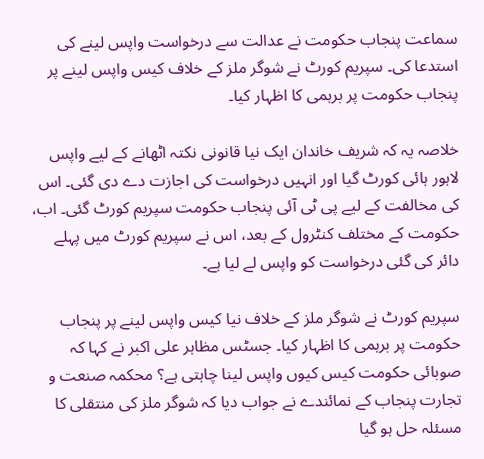سماعت پنجاب حکومت نے عدالت سے درخواست واپس لینے کی استدعا کی۔ سپریم کورٹ نے شوگر ملز کے خلاف کیس واپس لینے پر پنجاب حکومت پر برہمی کا اظہار کیا۔

خلاصہ یہ کہ شریف خاندان ایک نیا قانونی نکتہ اٹھانے کے لیے واپس لاہور ہائی کورٹ گیا اور انہیں درخواست کی اجازت دے دی گئی۔ اس کی مخالفت کے لیے پی ٹی آئی پنجاب حکومت سپریم کورٹ گئی۔ اب، حکومت کے مختلف کنٹرول کے بعد، اس نے سپریم کورٹ میں پہلے دائر کی گئی درخواست کو واپس لے لیا ہے۔

سپریم کورٹ نے شوگر ملز کے خلاف نیا کیس واپس لینے پر پنجاب حکومت پر برہمی کا اظہار کیا۔ جسٹس مظاہر علی اکبر نے کہا کہ صوبائی حکومت کیس کیوں واپس لینا چاہتی ہے؟ محکمہ صنعت و تجارت پنجاب کے نمائندے نے جواب دیا کہ شوگر ملز کی منتقلی کا مسئلہ حل ہو گیا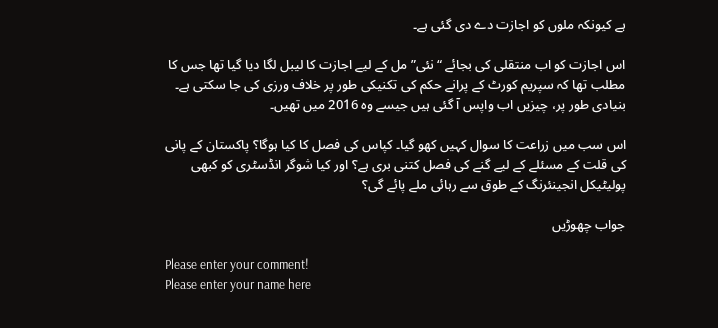ہے کیونکہ ملوں کو اجازت دے دی گئی ہے۔

اس اجازت کو اب منتقلی کی بجائے “نئی” مل کے لیے اجازت کا لیبل لگا دیا گیا تھا جس کا مطلب تھا کہ سپریم کورٹ کے پرانے حکم کی تکنیکی طور پر خلاف ورزی کی جا سکتی ہے۔ بنیادی طور پر، چیزیں اب واپس آ گئی ہیں جیسے وہ 2016 میں تھیں۔

اس سب میں زراعت کا سوال کہیں کھو گیا۔ کپاس کی فصل کا کیا ہوگا؟ پاکستان کے پانی کی قلت کے مسئلے کے لیے گنے کی فصل کتنی بری ہے؟ اور کیا شوگر انڈسٹری کو کبھی پولیٹیکل انجینئرنگ کے طوق سے رہائی ملے پائے گی؟

جواب چھوڑیں

Please enter your comment!
Please enter your name here